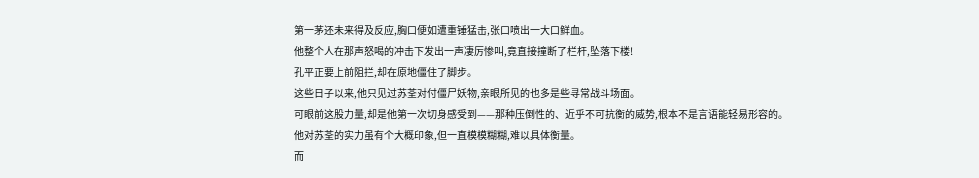第一茅还未来得及反应,胸口便如遭重锤猛击,张口喷出一大口鲜血。
他整个人在那声怒喝的冲击下发出一声凄厉惨叫,竟直接撞断了栏杆,坠落下楼!
孔平正要上前阻拦,却在原地僵住了脚步。
这些日子以来,他只见过苏荃对付僵尸妖物,亲眼所见的也多是些寻常战斗场面。
可眼前这股力量,却是他第一次切身感受到——那种压倒性的、近乎不可抗衡的威势,根本不是言语能轻易形容的。
他对苏荃的实力虽有个大概印象,但一直模模糊糊,难以具体衡量。
而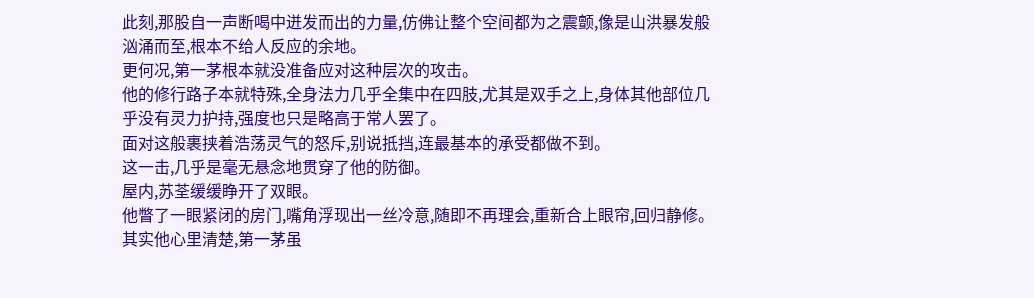此刻,那股自一声断喝中迸发而出的力量,仿佛让整个空间都为之震颤,像是山洪暴发般汹涌而至,根本不给人反应的余地。
更何况,第一茅根本就没准备应对这种层次的攻击。
他的修行路子本就特殊,全身法力几乎全集中在四肢,尤其是双手之上,身体其他部位几乎没有灵力护持,强度也只是略高于常人罢了。
面对这般裹挟着浩荡灵气的怒斥,别说抵挡,连最基本的承受都做不到。
这一击,几乎是毫无悬念地贯穿了他的防御。
屋内,苏荃缓缓睁开了双眼。
他瞥了一眼紧闭的房门,嘴角浮现出一丝冷意,随即不再理会,重新合上眼帘,回归静修。
其实他心里清楚,第一茅虽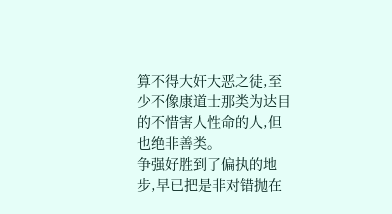算不得大奸大恶之徒,至少不像康道士那类为达目的不惜害人性命的人,但也绝非善类。
争强好胜到了偏执的地步,早已把是非对错抛在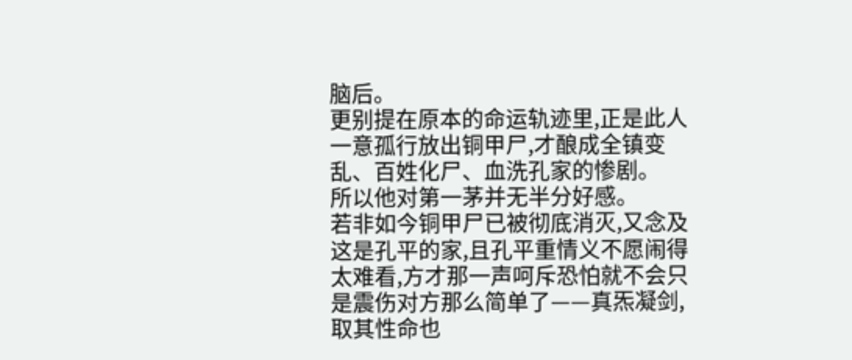脑后。
更别提在原本的命运轨迹里,正是此人一意孤行放出铜甲尸,才酿成全镇变乱、百姓化尸、血洗孔家的惨剧。
所以他对第一茅并无半分好感。
若非如今铜甲尸已被彻底消灭,又念及这是孔平的家,且孔平重情义不愿闹得太难看,方才那一声呵斥恐怕就不会只是震伤对方那么简单了——真炁凝剑,取其性命也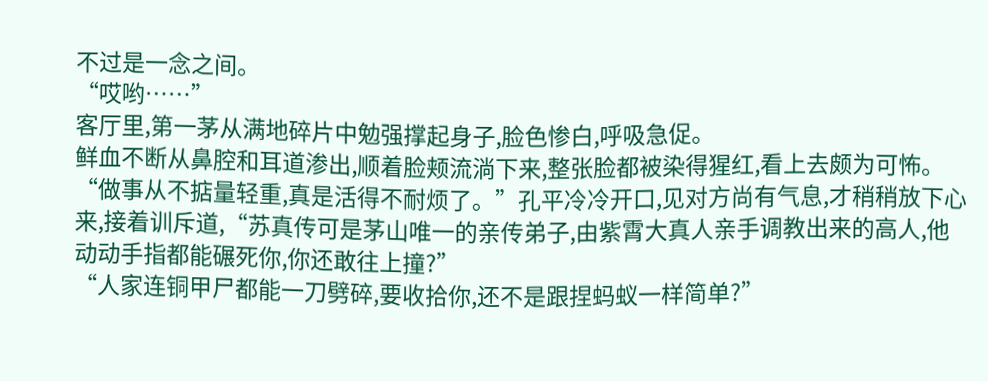不过是一念之间。
“哎哟……”
客厅里,第一茅从满地碎片中勉强撑起身子,脸色惨白,呼吸急促。
鲜血不断从鼻腔和耳道渗出,顺着脸颊流淌下来,整张脸都被染得猩红,看上去颇为可怖。
“做事从不掂量轻重,真是活得不耐烦了。”孔平冷冷开口,见对方尚有气息,才稍稍放下心来,接着训斥道,“苏真传可是茅山唯一的亲传弟子,由紫霄大真人亲手调教出来的高人,他动动手指都能碾死你,你还敢往上撞?”
“人家连铜甲尸都能一刀劈碎,要收拾你,还不是跟捏蚂蚁一样简单?”